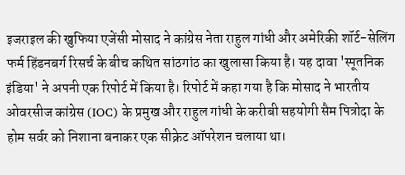इजराइल की खुफिया एजेंसी मोसाद ने कांग्रेस नेता राहुल गांधी और अमेरिकी शॉर्ट-सेलिंग फर्म हिंडनबर्ग रिसर्च के बीच कथित सांठगांठ का खुलासा किया है। यह दावा 'स्पूतनिक इंडिया' ने अपनी एक रिपोर्ट में किया है। रिपोर्ट में कहा गया है कि मोसाद ने भारतीय ओवरसीज कांग्रेस (IOC) के प्रमुख और राहुल गांधी के करीबी सहयोगी सैम पित्रोदा के होम सर्वर को निशाना बनाकर एक सीक्रेट ऑपरेशन चलाया था।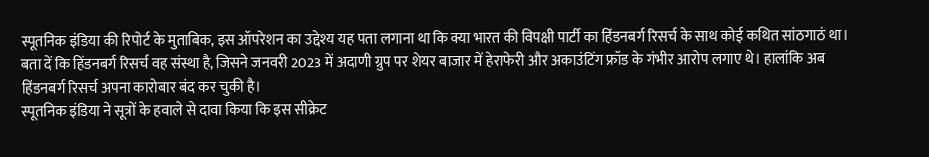स्पूतनिक इंडिया की रिपोर्ट के मुताबिक, इस ऑपरेशन का उद्देश्य यह पता लगाना था कि क्या भारत की विपक्षी पार्टी का हिंडनबर्ग रिसर्च के साथ कोई कथित सांठगाठं था। बता दें कि हिंडनबर्ग रिसर्च वह संस्था है, जिसने जनवरी 2023 में अदाणी ग्रुप पर शेयर बाजार में हेराफेरी और अकाउंटिंग फ्रॉड के गंभीर आरोप लगाए थे। हालांकि अब हिंडनबर्ग रिसर्च अपना कारोबार बंद कर चुकी है।
स्पूतनिक इंडिया ने सूत्रों के हवाले से दावा किया कि इस सीक्रेट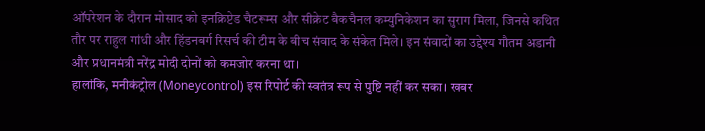ऑपरेशन के दौरान मोसाद को इनक्रिप्टेड चैटरूम्स और सीक्रेट बैकचैनल कम्युनिकेशन का सुराग मिला, जिनसे कथित तौर पर राहुल गांधी और हिंडनबर्ग रिसर्च की टीम के बीच संवाद के संकेत मिले। इन संवादों का उद्देश्य गौतम अडानी और प्रधानमंत्री नरेंद्र मोदी दोनों को कमजोर करना था।
हालांकि, मनीकंट्रोल (Moneycontrol) इस रिपोर्ट की स्वतंत्र रूप से पुष्टि नहीं कर सका। खबर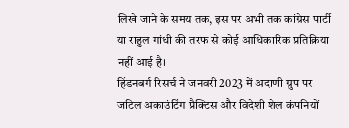लिखे जाने के समय तक, इस पर अभी तक कांग्रेस पार्टी या राहुल गांधी की तरफ से कोई आधिकारिक प्रतिक्रिया नहीं आई है।
हिंडनबर्ग रिसर्च ने जनवरी 2023 में अदाणी ग्रुप पर जटिल अकाउंटिंग प्रैक्टिस और विदेशी शेल कंपनियों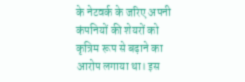के नेटवर्क के जरिए अपनी कंपनियों की शेयरों को कृत्रिम रूप से बढ़ाने का आरोप लगाया था। इस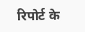रिपोर्ट के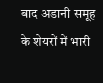बाद अडानी समूह के शेयरों में भारी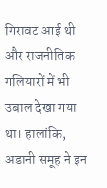गिरावट आई थी और राजनीतिक गलियारों में भी उबाल देखा गया था। हालांकि, अडानी समूह ने इन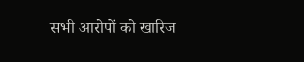सभी आरोपों को खारिज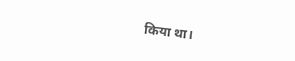किया था।